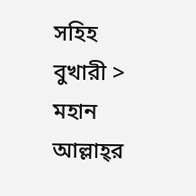সহিহ বুখারী > মহান আল্লাহ্‌র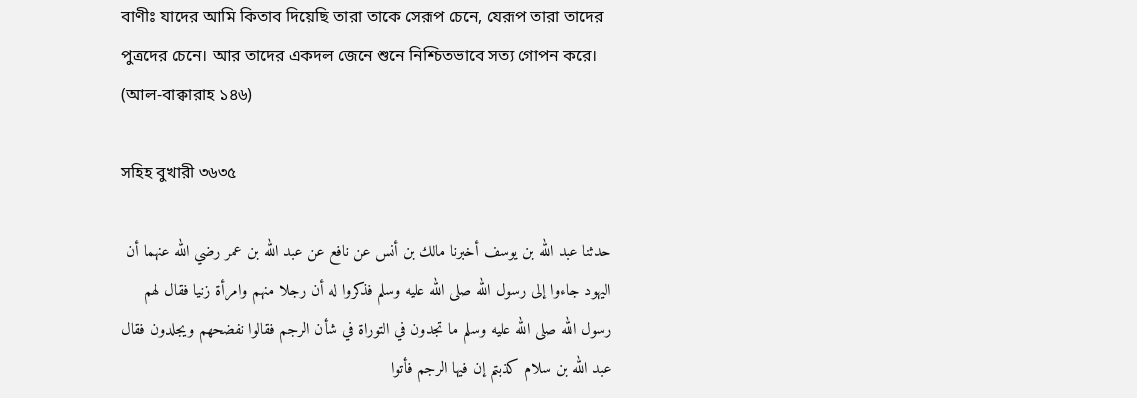বাণীঃ যাদের আমি কিতাব দিয়েছি তারা তাকে সেরূপ চেনে, যেরূপ তারা তাদের পুত্রদের চেনে। আর তাদের একদল জেনে শুনে নিশ্চিতভাবে সত্য গোপন করে। (আল-বাক্বারাহ ১৪৬)

সহিহ বুখারী ৩৬৩৫

حدثنا عبد الله بن يوسف أخبرنا مالك بن أنس عن نافع عن عبد الله بن عمر رضي الله عنهما أن اليهود جاءوا إلى رسول الله صلى الله عليه وسلم فذكروا له أن رجلا منهم وامرأة زنيا فقال لهم رسول الله صلى الله عليه وسلم ما تجدون في التوراة في شأن الرجم فقالوا نفضحهم ويجلدون فقال عبد الله بن سلام كذبتم إن فيها الرجم فأتوا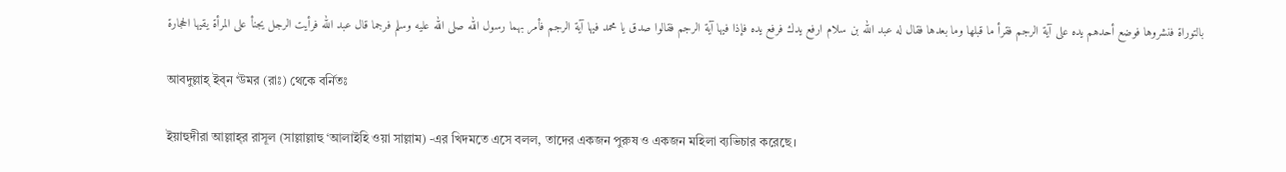بالتوراة فنشروها فوضع أحدهم يده على آية الرجم فقرأ ما قبلها وما بعدها فقال له عبد الله بن سلام ارفع يدك فرفع يده فإذا فيها آية الرجم فقالوا صدق يا محمد فيها آية الرجم فأمر بهما رسول الله صلى الله عليه وسلم فرجما قال عبد الله فرأيت الرجل يجنأ على المرأة يقيها الحجارة

আবদুল্লাহ্ ইব্‌ন ‘উমর (রাঃ) থেকে বর্নিতঃ

ইয়াহুদীরা আল্লাহ্‌র রাসূল (সাল্লাল্লাহু ‘আলাইহি ওয়া সাল্লাম) -এর খিদমতে এসে বলল, তাদের একজন পুরুষ ও একজন মহিলা ব্যভিচার করেছে।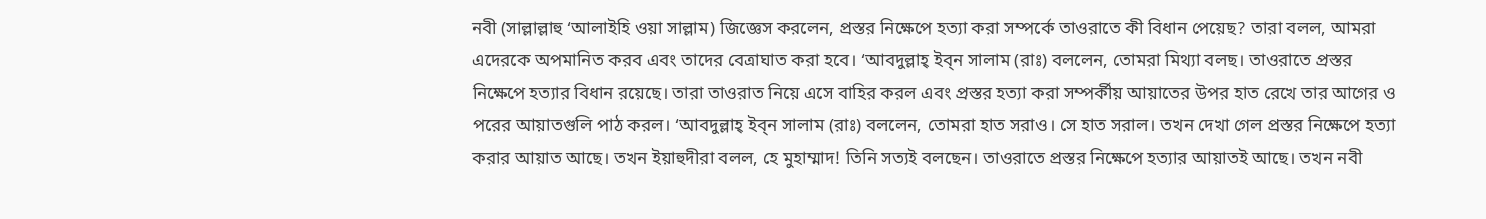নবী (সাল্লাল্লাহু ‘আলাইহি ওয়া সাল্লাম) জিজ্ঞেস করলেন, প্রস্তর নিক্ষেপে হত্যা করা সম্পর্কে তাওরাতে কী বিধান পেয়েছ? তারা বলল, আমরা এদেরকে অপমানিত করব এবং তাদের বেত্রাঘাত করা হবে। ‘আবদুল্লাহ্ ইব্‌ন সালাম (রাঃ) বললেন, তোমরা মিথ্যা বলছ। তাওরাতে প্রস্তর নিক্ষেপে হত্যার বিধান রয়েছে। তারা তাওরাত নিয়ে এসে বাহির করল এবং প্রস্তর হত্যা করা সম্পর্কীয় আয়াতের উপর হাত রেখে তার আগের ও পরের আয়াতগুলি পাঠ করল। ‘আবদুল্লাহ্ ইব্‌ন সালাম (রাঃ) বললেন, তোমরা হাত সরাও। সে হাত সরাল। তখন দেখা গেল প্রস্তর নিক্ষেপে হত্যা করার আয়াত আছে। তখন ইয়াহুদীরা বলল, হে মুহাম্মাদ! তিনি সত্যই বলছেন। তাওরাতে প্রস্তর নিক্ষেপে হত্যার আয়াতই আছে। তখন নবী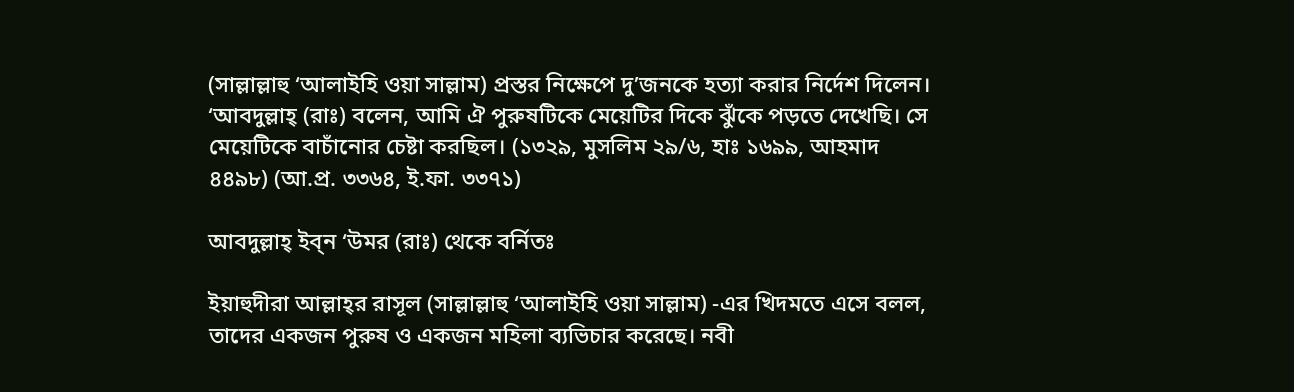(সাল্লাল্লাহু ‘আলাইহি ওয়া সাল্লাম) প্রস্তর নিক্ষেপে দু’জনকে হত্যা করার নির্দেশ দিলেন। ‘আবদুল্লাহ্ (রাঃ) বলেন, আমি ঐ পুরুষটিকে মেয়েটির দিকে ঝুঁকে পড়তে দেখেছি। সে মেয়েটিকে বাচাঁনোর চেষ্টা করছিল। (১৩২৯, মুসলিম ২৯/৬, হাঃ ১৬৯৯, আহমাদ ৪৪৯৮) (আ.প্র. ৩৩৬৪, ই.ফা. ৩৩৭১)

আবদুল্লাহ্ ইব্‌ন ‘উমর (রাঃ) থেকে বর্নিতঃ

ইয়াহুদীরা আল্লাহ্‌র রাসূল (সাল্লাল্লাহু ‘আলাইহি ওয়া সাল্লাম) -এর খিদমতে এসে বলল, তাদের একজন পুরুষ ও একজন মহিলা ব্যভিচার করেছে। নবী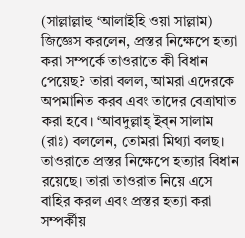(সাল্লাল্লাহু ‘আলাইহি ওয়া সাল্লাম) জিজ্ঞেস করলেন, প্রস্তর নিক্ষেপে হত্যা করা সম্পর্কে তাওরাতে কী বিধান পেয়েছ? তারা বলল, আমরা এদেরকে অপমানিত করব এবং তাদের বেত্রাঘাত করা হবে। ‘আবদুল্লাহ্ ইব্‌ন সালাম (রাঃ) বললেন, তোমরা মিথ্যা বলছ। তাওরাতে প্রস্তর নিক্ষেপে হত্যার বিধান রয়েছে। তারা তাওরাত নিয়ে এসে বাহির করল এবং প্রস্তর হত্যা করা সম্পর্কীয়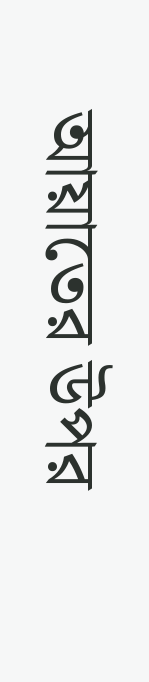আয়াতের উপর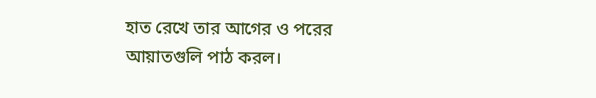হাত রেখে তার আগের ও পরের আয়াতগুলি পাঠ করল।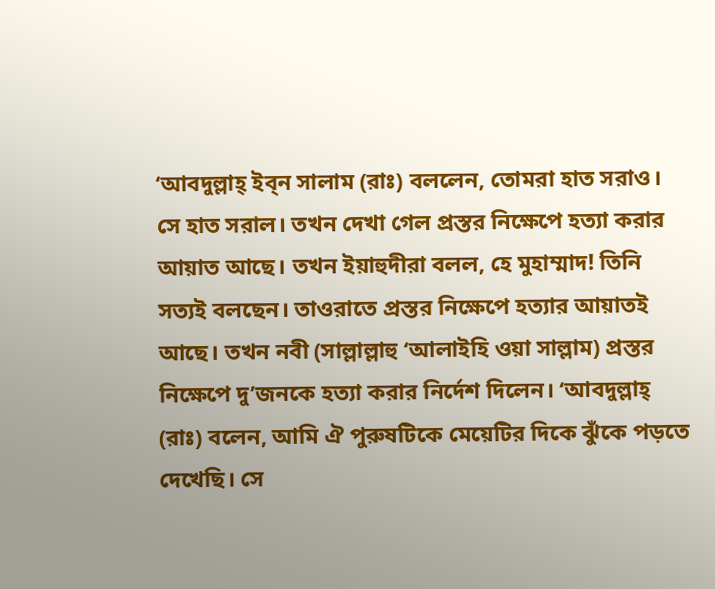‘আবদুল্লাহ্ ইব্‌ন সালাম (রাঃ) বললেন, তোমরা হাত সরাও। সে হাত সরাল। তখন দেখা গেল প্রস্তর নিক্ষেপে হত্যা করার আয়াত আছে। তখন ইয়াহুদীরা বলল, হে মুহাম্মাদ! তিনি সত্যই বলছেন। তাওরাতে প্রস্তর নিক্ষেপে হত্যার আয়াতই আছে। তখন নবী (সাল্লাল্লাহু ‘আলাইহি ওয়া সাল্লাম) প্রস্তর নিক্ষেপে দু’জনকে হত্যা করার নির্দেশ দিলেন। ‘আবদুল্লাহ্ (রাঃ) বলেন, আমি ঐ পুরুষটিকে মেয়েটির দিকে ঝুঁকে পড়তে দেখেছি। সে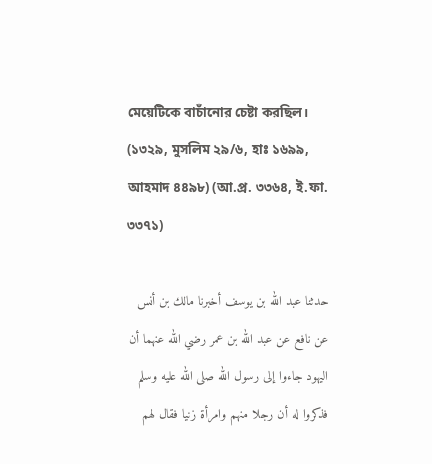মেয়েটিকে বাচাঁনোর চেষ্টা করছিল। (১৩২৯, মুসলিম ২৯/৬, হাঃ ১৬৯৯, আহমাদ ৪৪৯৮) (আ.প্র. ৩৩৬৪, ই.ফা. ৩৩৭১)

حدثنا عبد الله بن يوسف أخبرنا مالك بن أنس عن نافع عن عبد الله بن عمر رضي الله عنهما أن اليهود جاءوا إلى رسول الله صلى الله عليه وسلم فذكروا له أن رجلا منهم وامرأة زنيا فقال لهم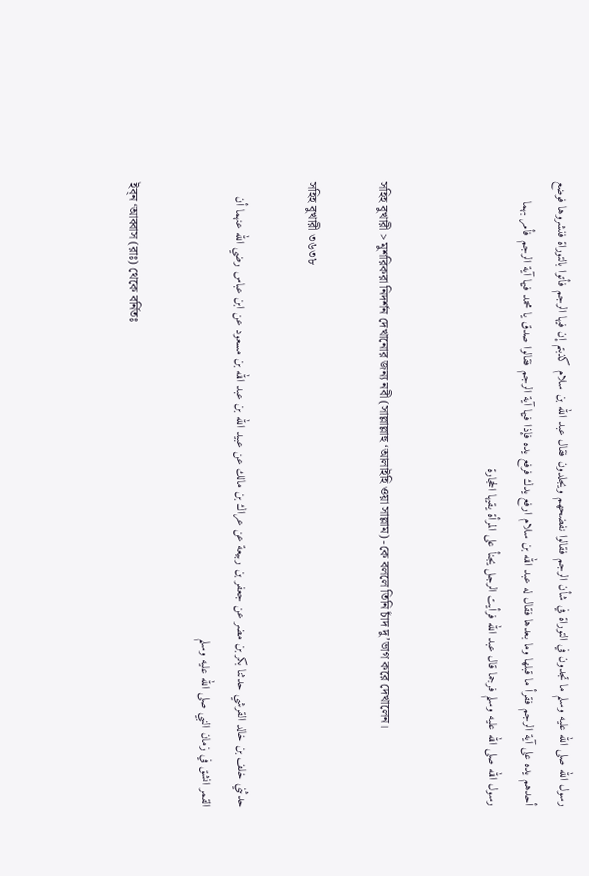رسول الله صلى الله عليه وسلم ما تجدون في التوراة في شأن الرجم فقالوا نفضحهم ويجلدون فقال عبد الله بن سلام كذبتم إن فيها الرجم فأتوا بالتوراة فنشروها فوضع أحدهم يده على آية الرجم فقرأ ما قبلها وما بعدها فقال له عبد الله بن سلام ارفع يدك فرفع يده فإذا فيها آية الرجم فقالوا صدق يا محمد فيها آية الرجم فأمر بهما رسول الله صلى الله عليه وسلم فرجما قال عبد الله فرأيت الرجل يجنأ على المرأة يقيها الحجارة


সহিহ বুখারী > মুশরিকরা নিদর্শন দেখানোর জন্য নবী (সাল্লাল্লাহু ‘আলাইহি ওয়া সাল্লাম) -কে বললে তিনি চাঁদ দু’ভাগ করে দেখালেন।

সহিহ বুখারী ৩৬৩৮

حدثني خلف بن خالد القرشي حدثنا بكر بن مضر عن جعفر بن ربيعة عن عراك بن مالك عن عبيد الله بن عبد الله بن مسعود عن ابن عباس رضي الله عنهما أن القمر انشق في زمان النبي صلى الله عليه وسلم

ইব্‌ন ‘আব্বাস (রাঃ) থেকে বর্নিতঃ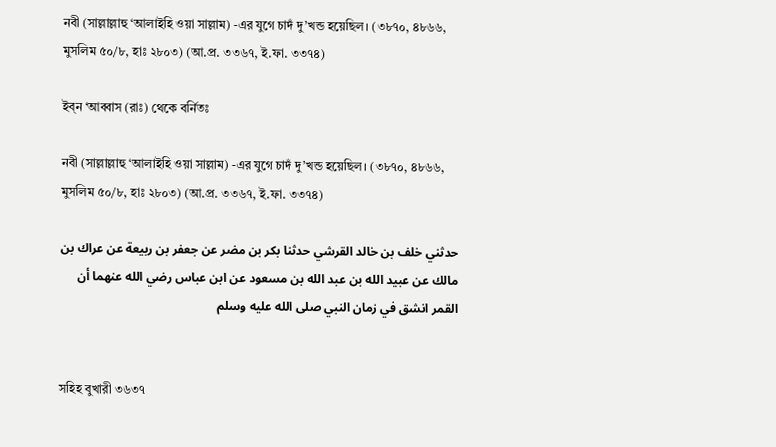নবী (সাল্লাল্লাহু ‘আলাইহি ওয়া সাল্লাম) -এর যুগে চাদঁ দু’খন্ড হয়েছিল। (৩৮৭০, ৪৮৬৬, মুসলিম ৫০/৮, হাঃ ২৮০৩) (আ.প্র. ৩৩৬৭, ই.ফা. ৩৩৭৪)

ইব্‌ন ‘আব্বাস (রাঃ) থেকে বর্নিতঃ

নবী (সাল্লাল্লাহু ‘আলাইহি ওয়া সাল্লাম) -এর যুগে চাদঁ দু’খন্ড হয়েছিল। (৩৮৭০, ৪৮৬৬, মুসলিম ৫০/৮, হাঃ ২৮০৩) (আ.প্র. ৩৩৬৭, ই.ফা. ৩৩৭৪)

حدثني خلف بن خالد القرشي حدثنا بكر بن مضر عن جعفر بن ربيعة عن عراك بن مالك عن عبيد الله بن عبد الله بن مسعود عن ابن عباس رضي الله عنهما أن القمر انشق في زمان النبي صلى الله عليه وسلم


সহিহ বুখারী ৩৬৩৭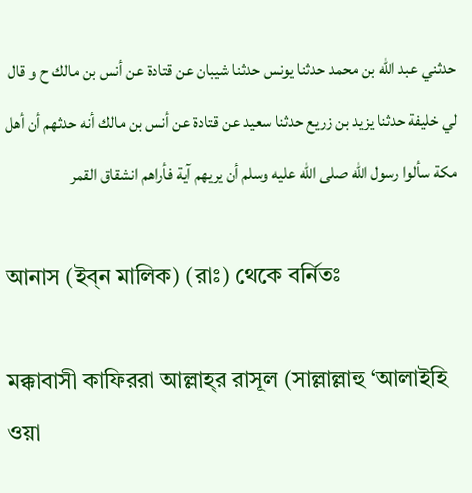حدثني عبد الله بن محمد حدثنا يونس حدثنا شيبان عن قتادة عن أنس بن مالك ح و قال لي خليفة حدثنا يزيد بن زريع حدثنا سعيد عن قتادة عن أنس بن مالك أنه حدثهم أن أهل مكة سألوا رسول الله صلى الله عليه وسلم أن يريهم آية فأراهم انشقاق القمر

আনাস (ইব্‌ন মালিক) (রাঃ) থেকে বর্নিতঃ

মক্কাবাসী কাফিররা আল্লাহ্‌র রাসূল (সাল্লাল্লাহু ‘আলাইহি ওয়া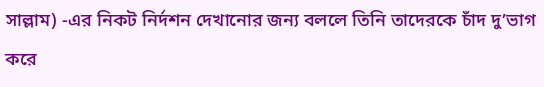সাল্লাম) -এর নিকট নির্দশন দেখানোর জন্য বললে তিনি তাদেরকে চাঁদ দু’ভাগ করে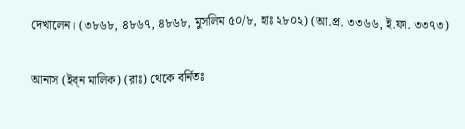দেখালেন। (৩৮৬৮, ৪৮৬৭, ৪৮৬৮, মুসলিম ৫০/৮, হাঃ ২৮০২) (আ.প্র. ৩৩৬৬, ই.ফা. ৩৩৭৩)

আনাস (ইব্‌ন মালিক) (রাঃ) থেকে বর্নিতঃ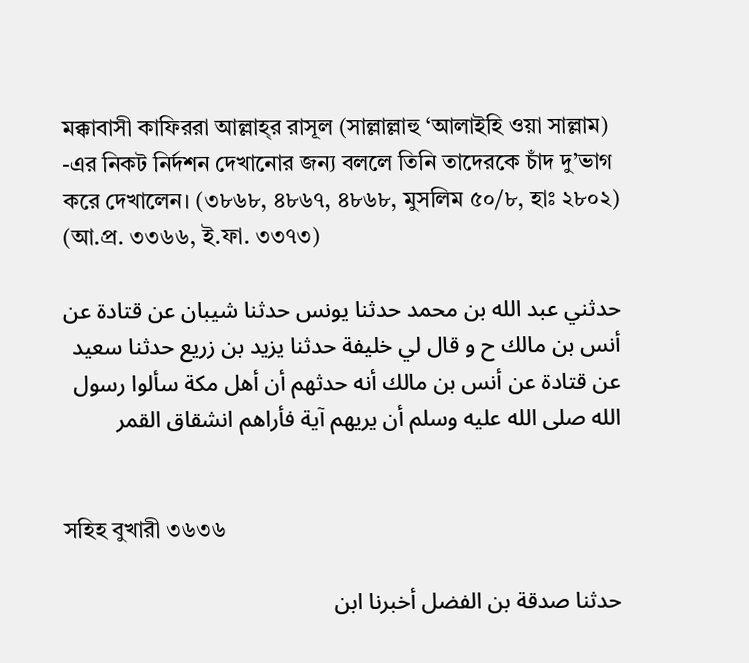মক্কাবাসী কাফিররা আল্লাহ্‌র রাসূল (সাল্লাল্লাহু ‘আলাইহি ওয়া সাল্লাম) -এর নিকট নির্দশন দেখানোর জন্য বললে তিনি তাদেরকে চাঁদ দু’ভাগ করে দেখালেন। (৩৮৬৮, ৪৮৬৭, ৪৮৬৮, মুসলিম ৫০/৮, হাঃ ২৮০২) (আ.প্র. ৩৩৬৬, ই.ফা. ৩৩৭৩)

حدثني عبد الله بن محمد حدثنا يونس حدثنا شيبان عن قتادة عن أنس بن مالك ح و قال لي خليفة حدثنا يزيد بن زريع حدثنا سعيد عن قتادة عن أنس بن مالك أنه حدثهم أن أهل مكة سألوا رسول الله صلى الله عليه وسلم أن يريهم آية فأراهم انشقاق القمر


সহিহ বুখারী ৩৬৩৬

حدثنا صدقة بن الفضل أخبرنا ابن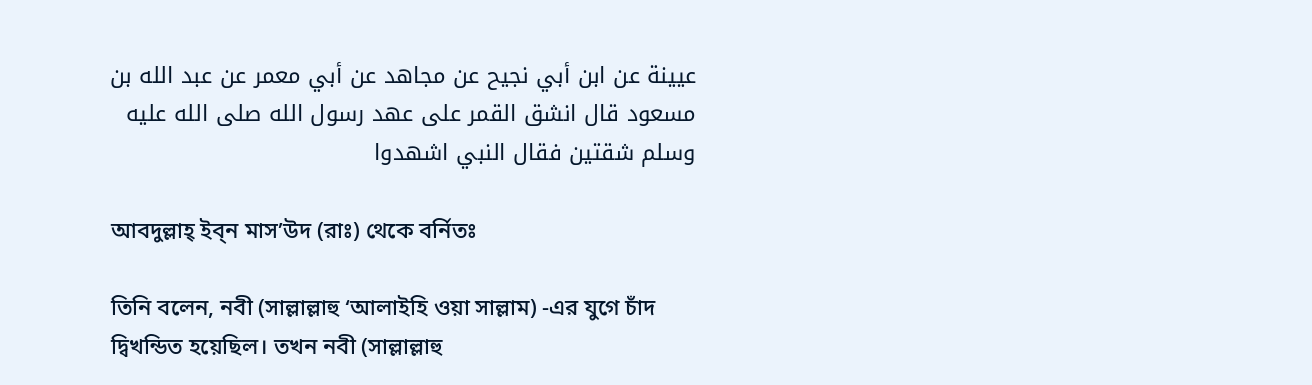عيينة عن ابن أبي نجيح عن مجاهد عن أبي معمر عن عبد الله بن مسعود قال انشق القمر على عهد رسول الله صلى الله عليه وسلم شقتين فقال النبي اشهدوا

আবদুল্লাহ্ ইব্‌ন মাস’উদ (রাঃ) থেকে বর্নিতঃ

তিনি বলেন, নবী (সাল্লাল্লাহু ‘আলাইহি ওয়া সাল্লাম) -এর যুগে চাঁদ দ্বিখন্ডিত হয়েছিল। তখন নবী (সাল্লাল্লাহু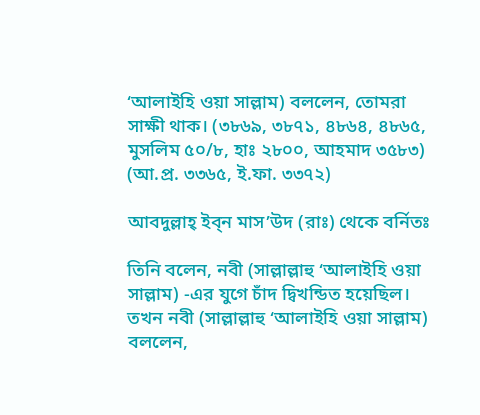‘আলাইহি ওয়া সাল্লাম) বললেন, তোমরা সাক্ষী থাক। (৩৮৬৯, ৩৮৭১, ৪৮৬৪, ৪৮৬৫, মুসলিম ৫০/৮, হাঃ ২৮০০, আহমাদ ৩৫৮৩) (আ.প্র. ৩৩৬৫, ই.ফা. ৩৩৭২)

আবদুল্লাহ্ ইব্‌ন মাস’উদ (রাঃ) থেকে বর্নিতঃ

তিনি বলেন, নবী (সাল্লাল্লাহু ‘আলাইহি ওয়া সাল্লাম) -এর যুগে চাঁদ দ্বিখন্ডিত হয়েছিল। তখন নবী (সাল্লাল্লাহু ‘আলাইহি ওয়া সাল্লাম) বললেন,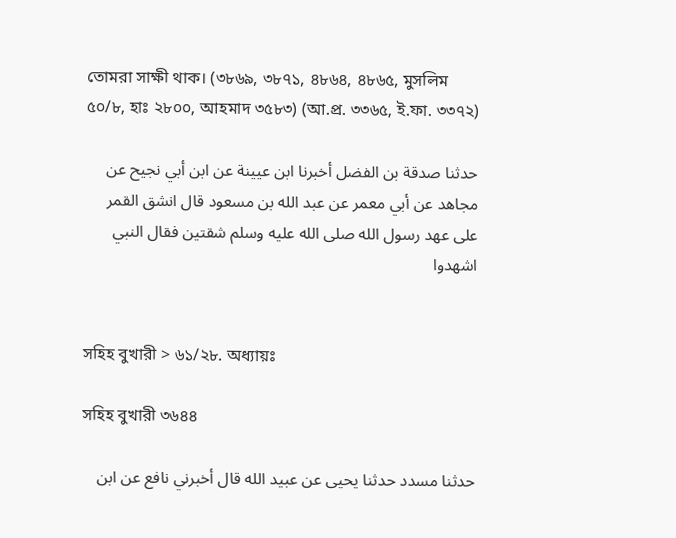তোমরা সাক্ষী থাক। (৩৮৬৯, ৩৮৭১, ৪৮৬৪, ৪৮৬৫, মুসলিম ৫০/৮, হাঃ ২৮০০, আহমাদ ৩৫৮৩) (আ.প্র. ৩৩৬৫, ই.ফা. ৩৩৭২)

حدثنا صدقة بن الفضل أخبرنا ابن عيينة عن ابن أبي نجيح عن مجاهد عن أبي معمر عن عبد الله بن مسعود قال انشق القمر على عهد رسول الله صلى الله عليه وسلم شقتين فقال النبي اشهدوا


সহিহ বুখারী > ৬১/২৮. অধ্যায়ঃ

সহিহ বুখারী ৩৬৪৪

حدثنا مسدد حدثنا يحيى عن عبيد الله قال أخبرني نافع عن ابن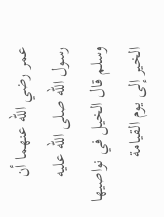عمر رضي الله عنهما أن رسول الله صلى الله عليه وسلم قال الخيل في نواصيها الخير إلى يوم القيامة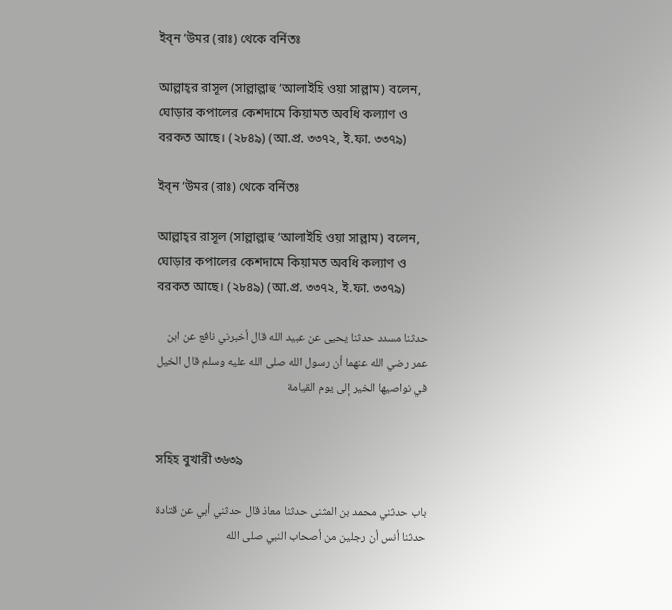ইব্‌ন ‘উমর (রাঃ) থেকে বর্নিতঃ

আল্লাহ্‌র রাসূল (সাল্লাল্লাহু ‘আলাইহি ওয়া সাল্লাম) বলেন, ঘোড়ার কপালের কেশদামে কিয়ামত অবধি কল্যাণ ও বরকত আছে। (২৮৪৯) (আ.প্র. ৩৩৭২, ই.ফা. ৩৩৭৯)

ইব্‌ন ‘উমর (রাঃ) থেকে বর্নিতঃ

আল্লাহ্‌র রাসূল (সাল্লাল্লাহু ‘আলাইহি ওয়া সাল্লাম) বলেন, ঘোড়ার কপালের কেশদামে কিয়ামত অবধি কল্যাণ ও বরকত আছে। (২৮৪৯) (আ.প্র. ৩৩৭২, ই.ফা. ৩৩৭৯)

حدثنا مسدد حدثنا يحيى عن عبيد الله قال أخبرني نافع عن ابن عمر رضي الله عنهما أن رسول الله صلى الله عليه وسلم قال الخيل في نواصيها الخير إلى يوم القيامة


সহিহ বুখারী ৩৬৩৯

باب حدثني محمد بن المثنى حدثنا معاذ قال حدثني أبي عن قتادة حدثنا أنس أن رجلين من أصحاب النبي صلى الله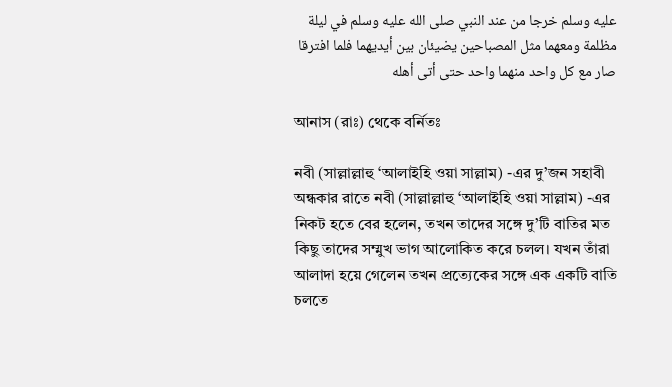عليه وسلم خرجا من عند النبي صلى الله عليه وسلم في ليلة مظلمة ومعهما مثل المصباحين يضيئان بين أيديهما فلما افترقا صار مع كل واحد منهما واحد حتى أتى أهله

আনাস (রাঃ) থেকে বর্নিতঃ

নবী (সাল্লাল্লাহু ‘আলাইহি ওয়া সাল্লাম) -এর দু’জন সহাবী অন্ধকার রাতে নবী (সাল্লাল্লাহু ‘আলাইহি ওয়া সাল্লাম) -এর নিকট হতে বের হলেন, তখন তাদের সঙ্গে দু’টি বাতির মত কিছু তাদের সম্মুখ ভাগ আলোকিত করে চলল। যখন তাঁরা আলাদা হয়ে গেলেন তখন প্রত্যেকের সঙ্গে এক একটি বাতি চলতে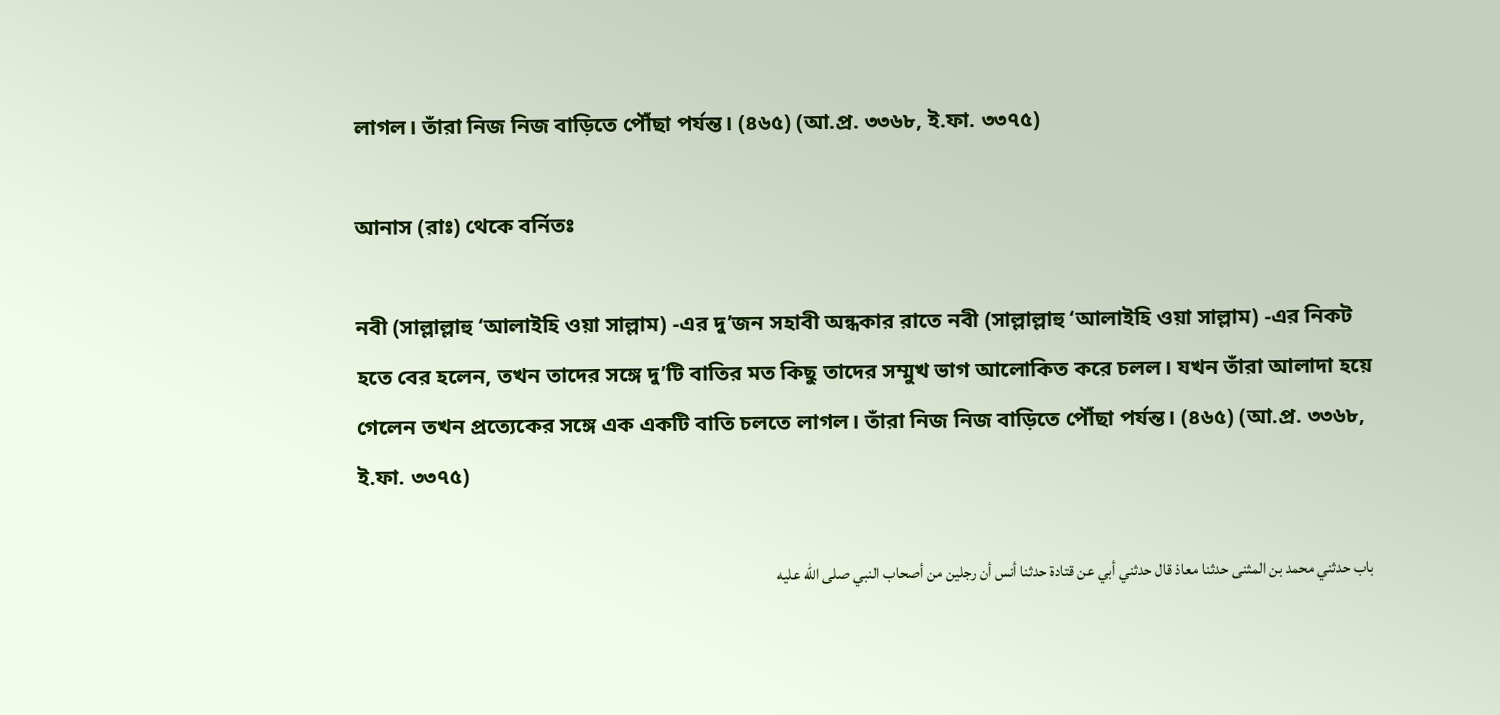লাগল। তাঁরা নিজ নিজ বাড়িতে পৌঁছা পর্যন্ত। (৪৬৫) (আ.প্র. ৩৩৬৮, ই.ফা. ৩৩৭৫)

আনাস (রাঃ) থেকে বর্নিতঃ

নবী (সাল্লাল্লাহু ‘আলাইহি ওয়া সাল্লাম) -এর দু’জন সহাবী অন্ধকার রাতে নবী (সাল্লাল্লাহু ‘আলাইহি ওয়া সাল্লাম) -এর নিকট হতে বের হলেন, তখন তাদের সঙ্গে দু’টি বাতির মত কিছু তাদের সম্মুখ ভাগ আলোকিত করে চলল। যখন তাঁরা আলাদা হয়ে গেলেন তখন প্রত্যেকের সঙ্গে এক একটি বাতি চলতে লাগল। তাঁরা নিজ নিজ বাড়িতে পৌঁছা পর্যন্ত। (৪৬৫) (আ.প্র. ৩৩৬৮, ই.ফা. ৩৩৭৫)

باب حدثني محمد بن المثنى حدثنا معاذ قال حدثني أبي عن قتادة حدثنا أنس أن رجلين من أصحاب النبي صلى الله عليه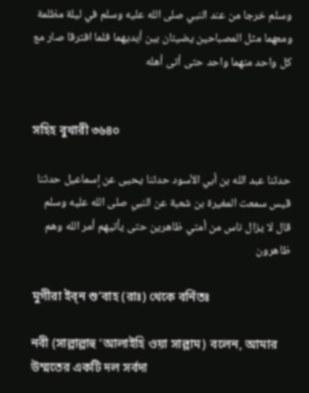وسلم خرجا من عند النبي صلى الله عليه وسلم في ليلة مظلمة ومعهما مثل المصباحين يضيئان بين أيديهما فلما افترقا صار مع كل واحد منهما واحد حتى أتى أهله


সহিহ বুখারী ৩৬৪০

حدثنا عبد الله بن أبي الأسود حدثنا يحيى عن إسماعيل حدثنا قيس سمعت المغيرة بن شعبة عن النبي صلى الله عليه وسلم قال لا يزال ناس من أمتي ظاهرين حتى يأتيهم أمر الله وهم ظاهرون

মুগীরা ইব্‌ন শু’বাহ (রাঃ) থেকে বর্নিতঃ

নবী (সাল্লাল্লাহু ‘আলাইহি ওয়া সাল্লাম) বলেন, আমার উম্মতের একটি দল সর্বদা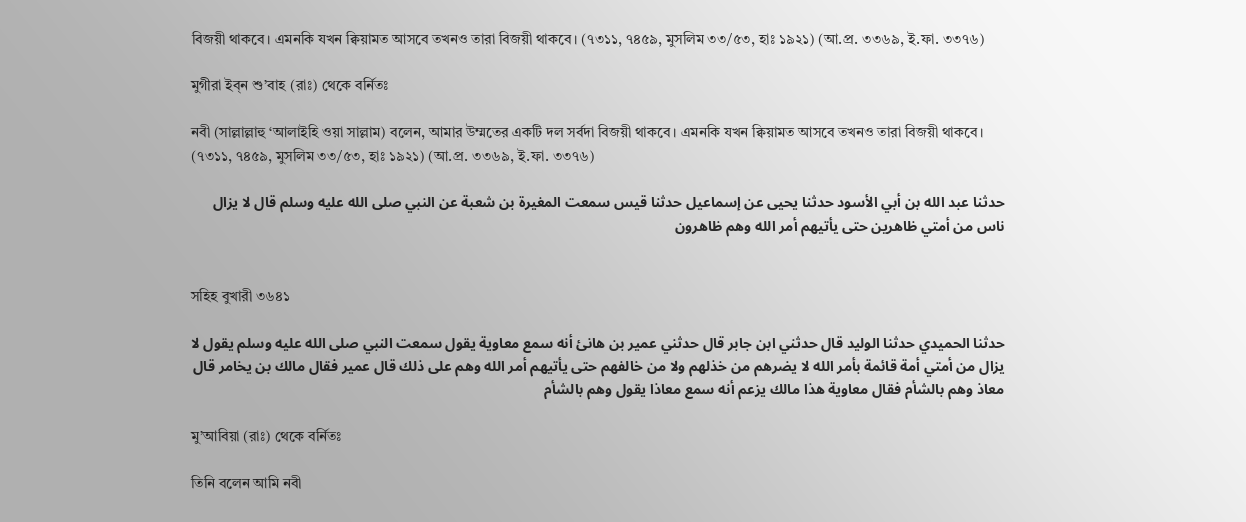বিজয়ী থাকবে। এমনকি যখন ক্বিয়ামত আসবে তখনও তারা বিজয়ী থাকবে। (৭৩১১, ৭৪৫৯, মুসলিম ৩৩/৫৩, হাঃ ১৯২১) (আ.প্র. ৩৩৬৯, ই.ফা. ৩৩৭৬)

মুগীরা ইব্‌ন শু’বাহ (রাঃ) থেকে বর্নিতঃ

নবী (সাল্লাল্লাহু ‘আলাইহি ওয়া সাল্লাম) বলেন, আমার উম্মতের একটি দল সর্বদা বিজয়ী থাকবে। এমনকি যখন ক্বিয়ামত আসবে তখনও তারা বিজয়ী থাকবে। (৭৩১১, ৭৪৫৯, মুসলিম ৩৩/৫৩, হাঃ ১৯২১) (আ.প্র. ৩৩৬৯, ই.ফা. ৩৩৭৬)

حدثنا عبد الله بن أبي الأسود حدثنا يحيى عن إسماعيل حدثنا قيس سمعت المغيرة بن شعبة عن النبي صلى الله عليه وسلم قال لا يزال ناس من أمتي ظاهرين حتى يأتيهم أمر الله وهم ظاهرون


সহিহ বুখারী ৩৬৪১

حدثنا الحميدي حدثنا الوليد قال حدثني ابن جابر قال حدثني عمير بن هانئ أنه سمع معاوية يقول سمعت النبي صلى الله عليه وسلم يقول لا يزال من أمتي أمة قائمة بأمر الله لا يضرهم من خذلهم ولا من خالفهم حتى يأتيهم أمر الله وهم على ذلك قال عمير فقال مالك بن يخامر قال معاذ وهم بالشأم فقال معاوية هذا مالك يزعم أنه سمع معاذا يقول وهم بالشأم

মু’আবিয়া (রাঃ) থেকে বর্নিতঃ

তিনি বলেন আমি নবী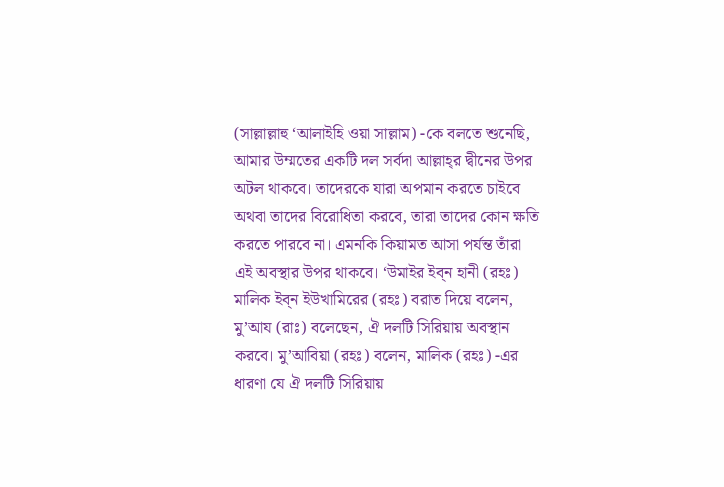(সাল্লাল্লাহু ‘আলাইহি ওয়া সাল্লাম) -কে বলতে শুনেছি, আমার উম্মতের একটি দল সর্বদা আল্লাহ্‌র দ্বীনের উপর অটল থাকবে। তাদেরকে যারা অপমান করতে চাইবে অথবা তাদের বিরোধিতা করবে, তারা তাদের কোন ক্ষতি করতে পারবে না। এমনকি কিয়ামত আসা পর্যন্ত তাঁরা এই অবস্থার উপর থাকবে। ‘উমাইর ইব্‌ন হানী (রহঃ) মালিক ইব্‌ন ইউখামিরের (রহঃ) বরাত দিয়ে বলেন, মু’আয (রাঃ) বলেছেন, ঐ দলটি সিরিয়ায় অবস্থান করবে। মু’আবিয়া (রহঃ) বলেন, মালিক (রহঃ) -এর ধারণা যে ঐ দলটি সিরিয়ায়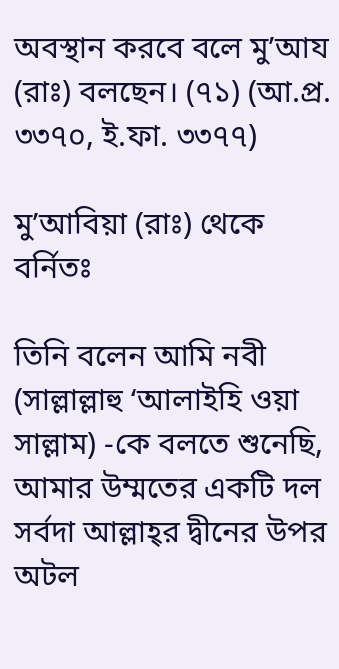অবস্থান করবে বলে মু’আয (রাঃ) বলছেন। (৭১) (আ.প্র. ৩৩৭০, ই.ফা. ৩৩৭৭)

মু’আবিয়া (রাঃ) থেকে বর্নিতঃ

তিনি বলেন আমি নবী (সাল্লাল্লাহু ‘আলাইহি ওয়া সাল্লাম) -কে বলতে শুনেছি, আমার উম্মতের একটি দল সর্বদা আল্লাহ্‌র দ্বীনের উপর অটল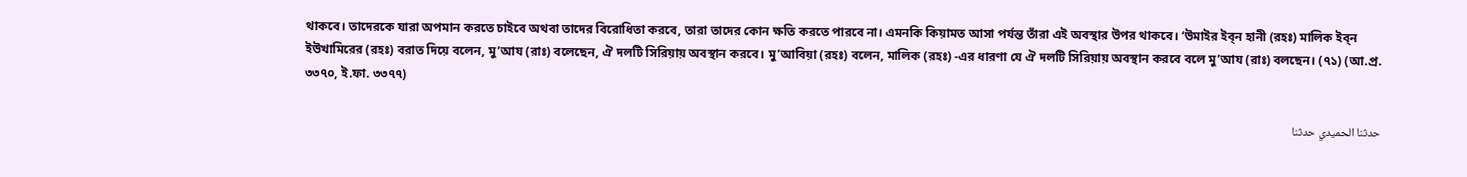থাকবে। তাদেরকে যারা অপমান করতে চাইবে অথবা তাদের বিরোধিতা করবে, তারা তাদের কোন ক্ষতি করতে পারবে না। এমনকি কিয়ামত আসা পর্যন্ত তাঁরা এই অবস্থার উপর থাকবে। ‘উমাইর ইব্‌ন হানী (রহঃ) মালিক ইব্‌ন ইউখামিরের (রহঃ) বরাত দিয়ে বলেন, মু’আয (রাঃ) বলেছেন, ঐ দলটি সিরিয়ায় অবস্থান করবে। মু’আবিয়া (রহঃ) বলেন, মালিক (রহঃ) -এর ধারণা যে ঐ দলটি সিরিয়ায় অবস্থান করবে বলে মু’আয (রাঃ) বলছেন। (৭১) (আ.প্র. ৩৩৭০, ই.ফা. ৩৩৭৭)

حدثنا الحميدي حدثنا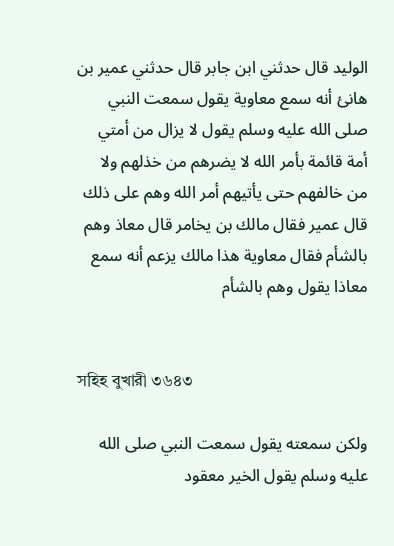الوليد قال حدثني ابن جابر قال حدثني عمير بن هانئ أنه سمع معاوية يقول سمعت النبي صلى الله عليه وسلم يقول لا يزال من أمتي أمة قائمة بأمر الله لا يضرهم من خذلهم ولا من خالفهم حتى يأتيهم أمر الله وهم على ذلك قال عمير فقال مالك بن يخامر قال معاذ وهم بالشأم فقال معاوية هذا مالك يزعم أنه سمع معاذا يقول وهم بالشأم


সহিহ বুখারী ৩৬৪৩

ولكن سمعته يقول سمعت النبي صلى الله عليه وسلم يقول الخير معقود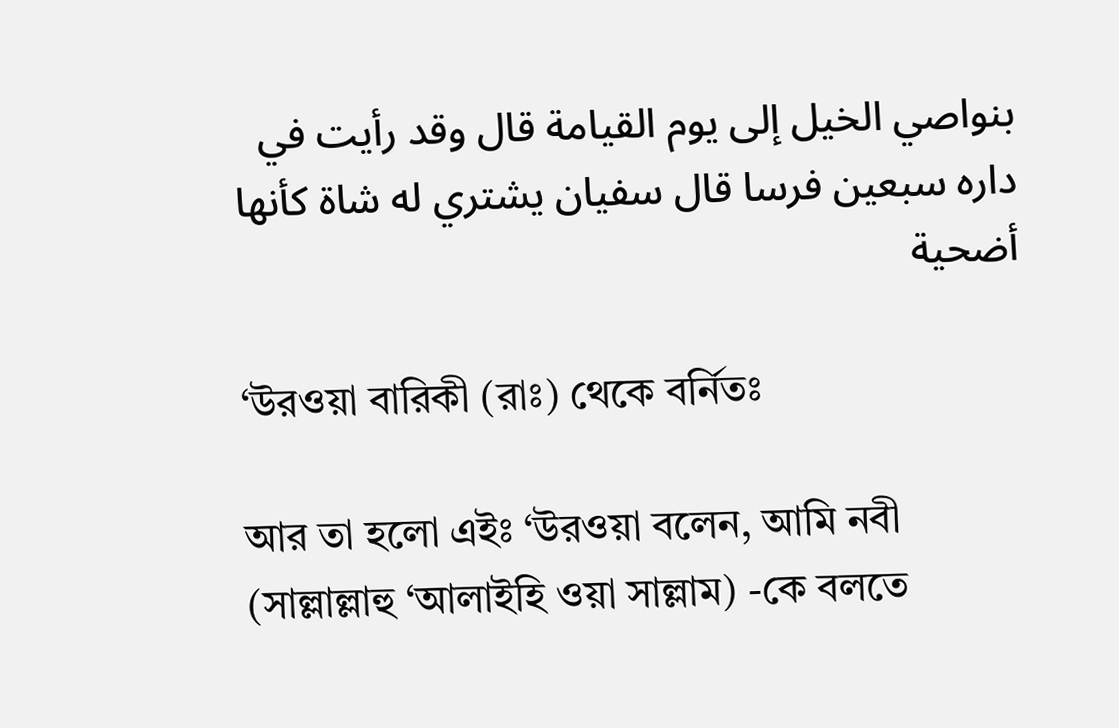بنواصي الخيل إلى يوم القيامة قال وقد رأيت في داره سبعين فرسا قال سفيان يشتري له شاة كأنها أضحية

‘উরওয়া বারিকী (রাঃ) থেকে বর্নিতঃ

আর তা হলো এইঃ ‘উরওয়া বলেন, আমি নবী (সাল্লাল্লাহু ‘আলাইহি ওয়া সাল্লাম) -কে বলতে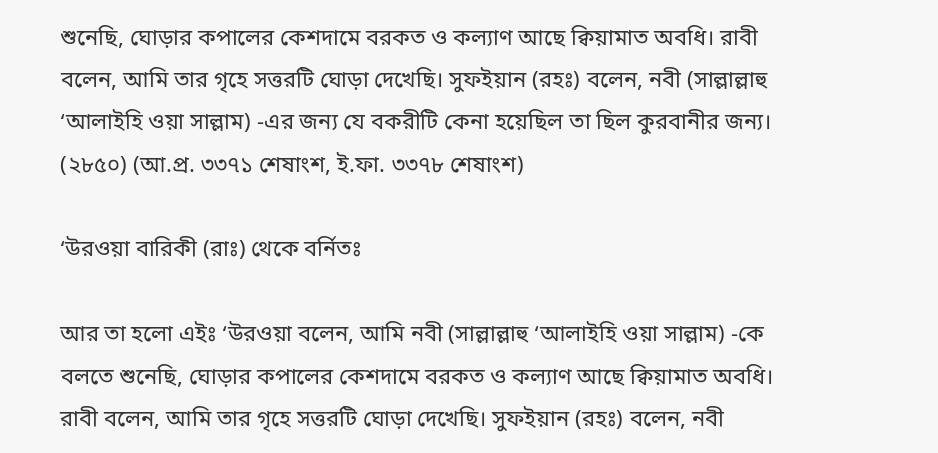শুনেছি, ঘোড়ার কপালের কেশদামে বরকত ও কল্যাণ আছে ক্বিয়ামাত অবধি। রাবী বলেন, আমি তার গৃহে সত্তরটি ঘোড়া দেখেছি। সুফইয়ান (রহঃ) বলেন, নবী (সাল্লাল্লাহু ‘আলাইহি ওয়া সাল্লাম) -এর জন্য যে বকরীটি কেনা হয়েছিল তা ছিল কুরবানীর জন্য। (২৮৫০) (আ.প্র. ৩৩৭১ শেষাংশ, ই.ফা. ৩৩৭৮ শেষাংশ)

‘উরওয়া বারিকী (রাঃ) থেকে বর্নিতঃ

আর তা হলো এইঃ ‘উরওয়া বলেন, আমি নবী (সাল্লাল্লাহু ‘আলাইহি ওয়া সাল্লাম) -কে বলতে শুনেছি, ঘোড়ার কপালের কেশদামে বরকত ও কল্যাণ আছে ক্বিয়ামাত অবধি। রাবী বলেন, আমি তার গৃহে সত্তরটি ঘোড়া দেখেছি। সুফইয়ান (রহঃ) বলেন, নবী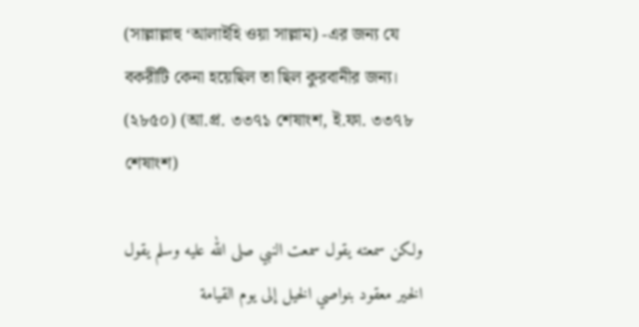(সাল্লাল্লাহু ‘আলাইহি ওয়া সাল্লাম) -এর জন্য যে বকরীটি কেনা হয়েছিল তা ছিল কুরবানীর জন্য। (২৮৫০) (আ.প্র. ৩৩৭১ শেষাংশ, ই.ফা. ৩৩৭৮ শেষাংশ)

ولكن سمعته يقول سمعت النبي صلى الله عليه وسلم يقول الخير معقود بنواصي الخيل إلى يوم القيامة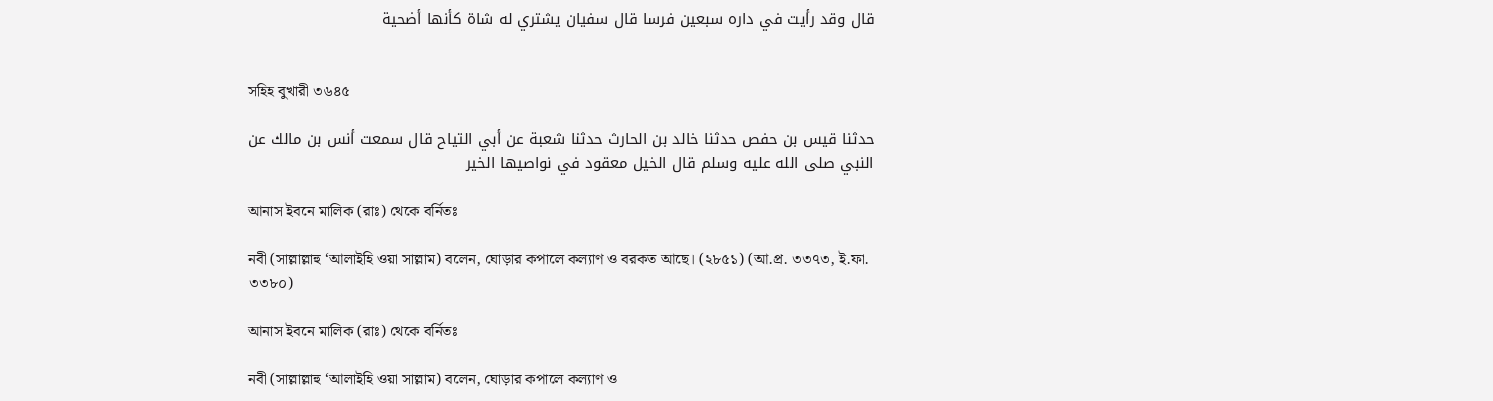قال وقد رأيت في داره سبعين فرسا قال سفيان يشتري له شاة كأنها أضحية


সহিহ বুখারী ৩৬৪৫

حدثنا قيس بن حفص حدثنا خالد بن الحارث حدثنا شعبة عن أبي التياح قال سمعت أنس بن مالك عن النبي صلى الله عليه وسلم قال الخيل معقود في نواصيها الخير

আনাস ইবনে মালিক (রাঃ) থেকে বর্নিতঃ

নবী (সাল্লাল্লাহু ‘আলাইহি ওয়া সাল্লাম) বলেন, ঘোড়ার কপালে কল্যাণ ও বরকত আছে। (২৮৫১) (আ.প্র. ৩৩৭৩, ই.ফা. ৩৩৮০)

আনাস ইবনে মালিক (রাঃ) থেকে বর্নিতঃ

নবী (সাল্লাল্লাহু ‘আলাইহি ওয়া সাল্লাম) বলেন, ঘোড়ার কপালে কল্যাণ ও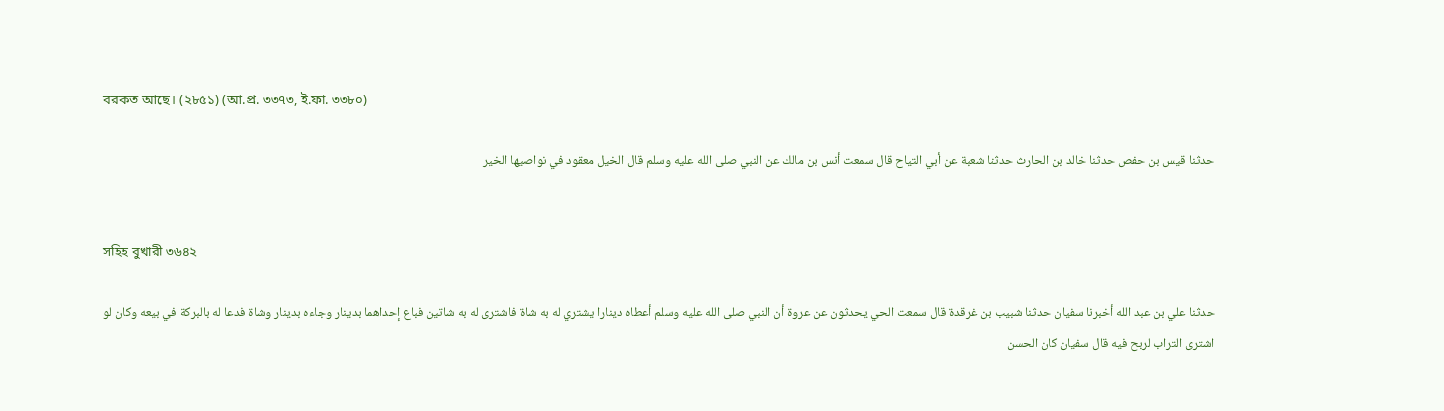বরকত আছে। (২৮৫১) (আ.প্র. ৩৩৭৩, ই.ফা. ৩৩৮০)

حدثنا قيس بن حفص حدثنا خالد بن الحارث حدثنا شعبة عن أبي التياح قال سمعت أنس بن مالك عن النبي صلى الله عليه وسلم قال الخيل معقود في نواصيها الخير


সহিহ বুখারী ৩৬৪২

حدثنا علي بن عبد الله أخبرنا سفيان حدثنا شبيب بن غرقدة قال سمعت الحي يحدثون عن عروة أن النبي صلى الله عليه وسلم أعطاه دينارا يشتري له به شاة فاشترى له به شاتين فباع إحداهما بدينار وجاءه بدينار وشاة فدعا له بالبركة في بيعه وكان لو اشترى التراب لربح فيه قال سفيان كان الحسن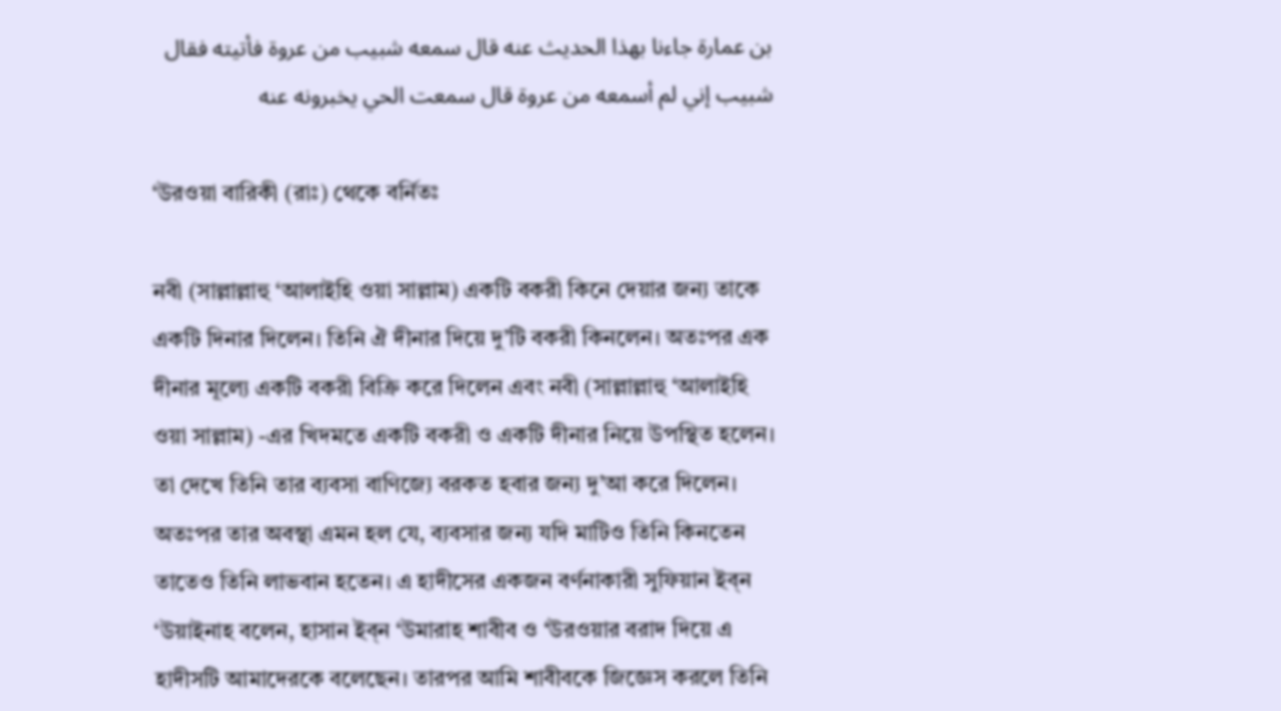بن عمارة جاءنا بهذا الحديث عنه قال سمعه شبيب من عروة فأتيته فقال شبيب إني لم أسمعه من عروة قال سمعت الحي يخبرونه عنه

‘উরওয়া বারিকী (রাঃ) থেকে বর্নিতঃ

নবী (সাল্লাল্লাহু ‘আলাইহি ওয়া সাল্লাম) একটি বকরী কিনে দেয়ার জন্য তাকে একটি দিনার দিলেন। তিনি ঐ দীনার দিয়ে দু’টি বকরী কিনলেন। অতঃপর এক দীনার মূল্যে একটি বকরী বিক্রি করে দিলেন এবং নবী (সাল্লাল্লাহু ‘আলাইহি ওয়া সাল্লাম) -এর খিদমতে একটি বকরী ও একটি দীনার নিয়ে উপস্থিত হলেন। তা দেখে তিনি তার ব্যবসা বাণিজ্যে বরকত হবার জন্য দু’আ করে দিলেন। অতঃপর তার অবস্থা এমন হল যে, ব্যবসার জন্য যদি মাটিও তিনি কিনতেন তাতেও তিনি লাভবান হতেন। এ হাদীসের একজন বর্ণনাকারী সুফিয়ান ইব্‌ন ‘উয়াইনাহ বলেন, হাসান ইব্‌ন ‘উমারাহ শাবীব ও ‘উরওয়ার বরাদ দিয়ে এ হাদীসটি আমাদেরকে বলেছেন। তারপর আমি শাবীবকে জিজ্ঞেস করলে তিনি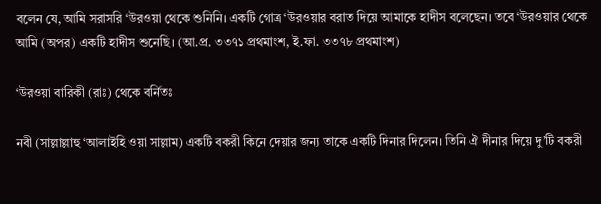বলেন যে, আমি সরাসরি ‘উরওয়া থেকে শুনিনি। একটি গোত্র ‘উরওয়ার বরাত দিয়ে আমাকে হাদীস বলেছেন। তবে ‘উরওয়ার থেকে আমি (অপর) একটি হাদীস শুনেছি। (আ.প্র. ৩৩৭১ প্রথমাংশ, ই.ফা. ৩৩৭৮ প্রথমাংশ)

‘উরওয়া বারিকী (রাঃ) থেকে বর্নিতঃ

নবী (সাল্লাল্লাহু ‘আলাইহি ওয়া সাল্লাম) একটি বকরী কিনে দেয়ার জন্য তাকে একটি দিনার দিলেন। তিনি ঐ দীনার দিয়ে দু’টি বকরী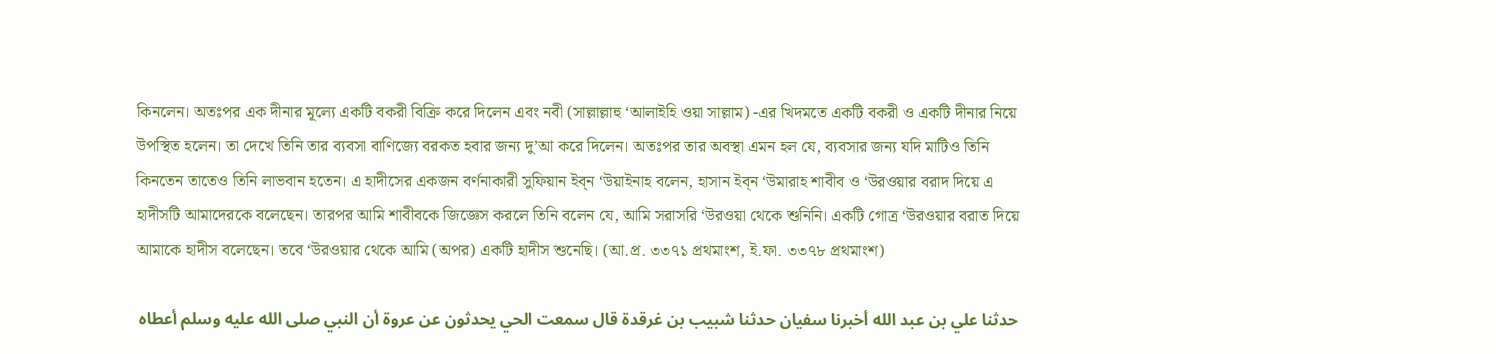কিনলেন। অতঃপর এক দীনার মূল্যে একটি বকরী বিক্রি করে দিলেন এবং নবী (সাল্লাল্লাহু ‘আলাইহি ওয়া সাল্লাম) -এর খিদমতে একটি বকরী ও একটি দীনার নিয়ে উপস্থিত হলেন। তা দেখে তিনি তার ব্যবসা বাণিজ্যে বরকত হবার জন্য দু’আ করে দিলেন। অতঃপর তার অবস্থা এমন হল যে, ব্যবসার জন্য যদি মাটিও তিনি কিনতেন তাতেও তিনি লাভবান হতেন। এ হাদীসের একজন বর্ণনাকারী সুফিয়ান ইব্‌ন ‘উয়াইনাহ বলেন, হাসান ইব্‌ন ‘উমারাহ শাবীব ও ‘উরওয়ার বরাদ দিয়ে এ হাদীসটি আমাদেরকে বলেছেন। তারপর আমি শাবীবকে জিজ্ঞেস করলে তিনি বলেন যে, আমি সরাসরি ‘উরওয়া থেকে শুনিনি। একটি গোত্র ‘উরওয়ার বরাত দিয়ে আমাকে হাদীস বলেছেন। তবে ‘উরওয়ার থেকে আমি (অপর) একটি হাদীস শুনেছি। (আ.প্র. ৩৩৭১ প্রথমাংশ, ই.ফা. ৩৩৭৮ প্রথমাংশ)

حدثنا علي بن عبد الله أخبرنا سفيان حدثنا شبيب بن غرقدة قال سمعت الحي يحدثون عن عروة أن النبي صلى الله عليه وسلم أعطاه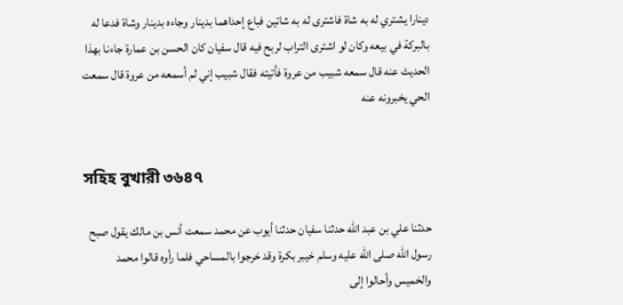دينارا يشتري له به شاة فاشترى له به شاتين فباع إحداهما بدينار وجاءه بدينار وشاة فدعا له بالبركة في بيعه وكان لو اشترى التراب لربح فيه قال سفيان كان الحسن بن عمارة جاءنا بهذا الحديث عنه قال سمعه شبيب من عروة فأتيته فقال شبيب إني لم أسمعه من عروة قال سمعت الحي يخبرونه عنه


সহিহ বুখারী ৩৬৪৭

حدثنا علي بن عبد الله حدثنا سفيان حدثنا أيوب عن محمد سمعت أنس بن مالك يقول صبح رسول الله صلى الله عليه وسلم خيبر بكرة وقد خرجوا بالمساحي فلما رأوه قالوا محمد والخميس وأحالوا إلى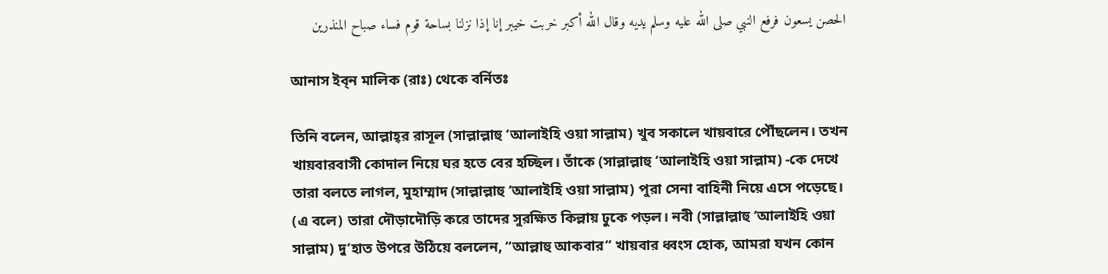الحصن يسعون فرفع النبي صلى الله عليه وسلم يديه وقال الله أكبر خربت خيبر إنا إذا نزلنا بساحة قوم فساء صباح المنذرين

আনাস ইব্‌ন মালিক (রাঃ) থেকে বর্নিতঃ

তিনি বলেন, আল্লাহ্‌র রাসূল (সাল্লাল্লাহু ‘আলাইহি ওয়া সাল্লাম) খুব সকালে খায়বারে পৌঁছলেন। তখন খায়বারবাসী কোদাল নিয়ে ঘর হতে বের হচ্ছিল। তাঁকে (সাল্লাল্লাহু ‘আলাইহি ওয়া সাল্লাম) -কে দেখে তারা বলতে লাগল, মুহাম্মাদ (সাল্লাল্লাহু ‘আলাইহি ওয়া সাল্লাম) পুরা সেনা বাহিনী নিয়ে এসে পড়েছে। (এ বলে) তারা দৌড়াদৌড়ি করে তাদের সুরক্ষিত কিল্লায় ঢুকে পড়ল। নবী (সাল্লাল্লাহু ‘আলাইহি ওয়া সাল্লাম) দু’হাত উপরে উঠিয়ে বললেন, “আল্লাহু আকবার” খায়বার ধ্বংস হোক, আমরা যখন কোন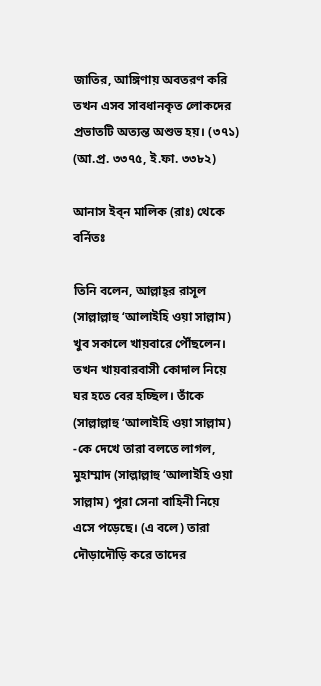জাতির, আঙ্গিণায় অবতরণ করি তখন এসব সাবধানকৃত লোকদের প্রভাতটি অত্যন্ত অশুভ হয়। (৩৭১) (আ.প্র. ৩৩৭৫, ই.ফা. ৩৩৮২)

আনাস ইব্‌ন মালিক (রাঃ) থেকে বর্নিতঃ

তিনি বলেন, আল্লাহ্‌র রাসূল (সাল্লাল্লাহু ‘আলাইহি ওয়া সাল্লাম) খুব সকালে খায়বারে পৌঁছলেন। তখন খায়বারবাসী কোদাল নিয়ে ঘর হতে বের হচ্ছিল। তাঁকে (সাল্লাল্লাহু ‘আলাইহি ওয়া সাল্লাম) -কে দেখে তারা বলতে লাগল, মুহাম্মাদ (সাল্লাল্লাহু ‘আলাইহি ওয়া সাল্লাম) পুরা সেনা বাহিনী নিয়ে এসে পড়েছে। (এ বলে) তারা দৌড়াদৌড়ি করে তাদের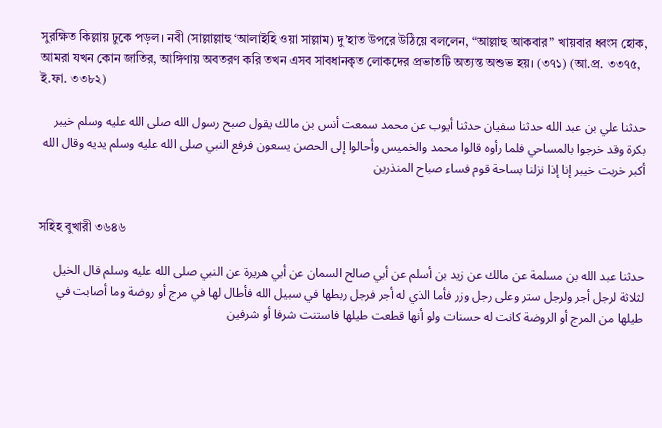সুরক্ষিত কিল্লায় ঢুকে পড়ল। নবী (সাল্লাল্লাহু ‘আলাইহি ওয়া সাল্লাম) দু’হাত উপরে উঠিয়ে বললেন, “আল্লাহু আকবার” খায়বার ধ্বংস হোক, আমরা যখন কোন জাতির, আঙ্গিণায় অবতরণ করি তখন এসব সাবধানকৃত লোকদের প্রভাতটি অত্যন্ত অশুভ হয়। (৩৭১) (আ.প্র. ৩৩৭৫, ই.ফা. ৩৩৮২)

حدثنا علي بن عبد الله حدثنا سفيان حدثنا أيوب عن محمد سمعت أنس بن مالك يقول صبح رسول الله صلى الله عليه وسلم خيبر بكرة وقد خرجوا بالمساحي فلما رأوه قالوا محمد والخميس وأحالوا إلى الحصن يسعون فرفع النبي صلى الله عليه وسلم يديه وقال الله أكبر خربت خيبر إنا إذا نزلنا بساحة قوم فساء صباح المنذرين


সহিহ বুখারী ৩৬৪৬

حدثنا عبد الله بن مسلمة عن مالك عن زيد بن أسلم عن أبي صالح السمان عن أبي هريرة عن النبي صلى الله عليه وسلم قال الخيل لثلاثة لرجل أجر ولرجل ستر وعلى رجل وزر فأما الذي له أجر فرجل ربطها في سبيل الله فأطال لها في مرج أو روضة وما أصابت في طيلها من المرج أو الروضة كانت له حسنات ولو أنها قطعت طيلها فاستنت شرفا أو شرفين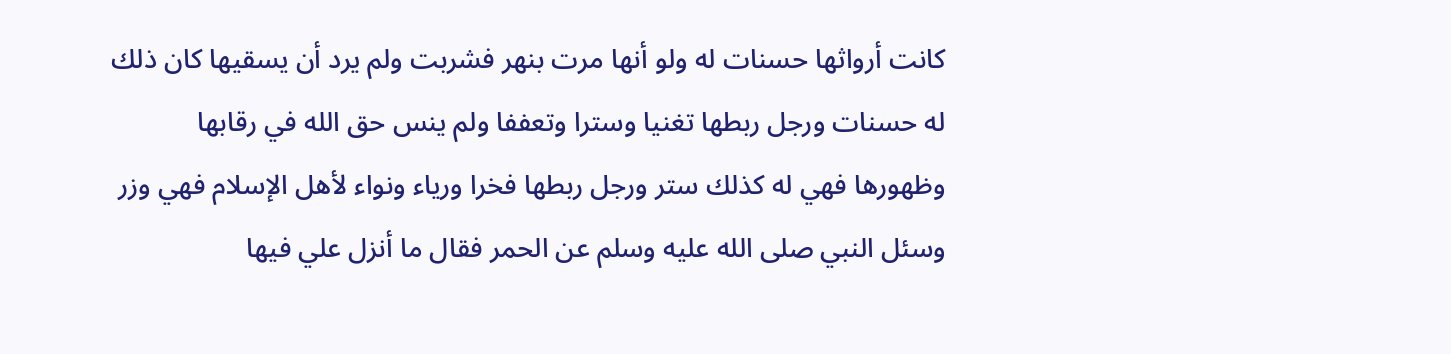كانت أرواثها حسنات له ولو أنها مرت بنهر فشربت ولم يرد أن يسقيها كان ذلك له حسنات ورجل ربطها تغنيا وسترا وتعففا ولم ينس حق الله في رقابها وظهورها فهي له كذلك ستر ورجل ربطها فخرا ورياء ونواء لأهل الإسلام فهي وزر وسئل النبي صلى الله عليه وسلم عن الحمر فقال ما أنزل علي فيها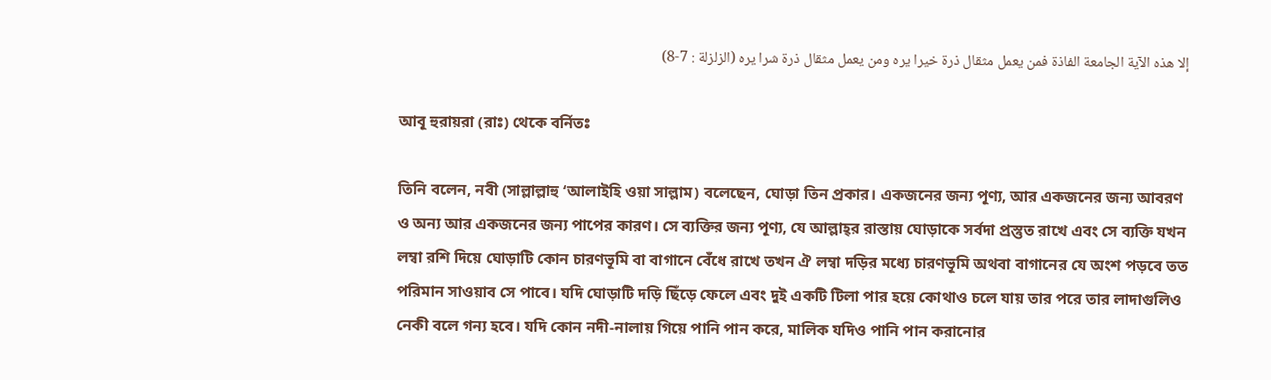إلا هذه الآية الجامعة الفاذة فمن يعمل مثقال ذرة خيرا يره ومن يعمل مثقال ذرة شرا يره (الزلزلة : 7-8)

আবূ হুরায়রা (রাঃ) থেকে বর্নিতঃ

তিনি বলেন, নবী (সাল্লাল্লাহু ‘আলাইহি ওয়া সাল্লাম) বলেছেন, ঘোড়া তিন প্রকার। একজনের জন্য পূণ্য, আর একজনের জন্য আবরণ ও অন্য আর একজনের জন্য পাপের কারণ। সে ব্যক্তির জন্য পূণ্য, যে আল্লাহ্‌র রাস্তায় ঘোড়াকে সর্বদা প্রস্তুত রাখে এবং সে ব্যক্তি যখন লম্বা রশি দিয়ে ঘোড়াটি কোন চারণভূমি বা বাগানে বেঁধে রাখে তখন ঐ লম্বা দড়ির মধ্যে চারণভূমি অথবা বাগানের যে অংশ পড়বে তত পরিমান সাওয়াব সে পাবে। যদি ঘোড়াটি দড়ি ছিঁড়ে ফেলে এবং দুই একটি টিলা পার হয়ে কোথাও চলে যায় তার পরে তার লাদাগুলিও নেকী বলে গন্য হবে। যদি কোন নদী-নালায় গিয়ে পানি পান করে, মালিক যদিও পানি পান করানোর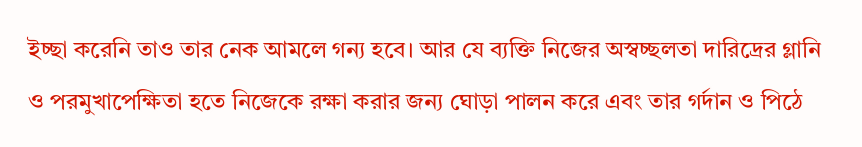ইচ্ছা করেনি তাও তার নেক আমলে গন্য হবে। আর যে ব্যক্তি নিজের অস্বচ্ছলতা দারিদ্রের গ্লানি ও পরমুখাপেক্ষিতা হতে নিজেকে রক্ষা করার জন্য ঘোড়া পালন করে এবং তার গর্দান ও পিঠে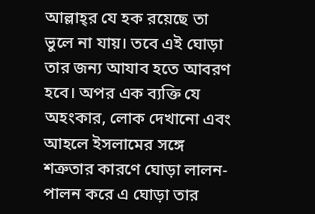আল্লাহ্‌র যে হক রয়েছে তা ভুলে না যায়। তবে এই ঘোড়া তার জন্য আযাব হতে আবরণ হবে। অপর এক ব্যক্তি যে অহংকার, লোক দেখানো এবং আহলে ইসলামের সঙ্গে শত্রুতার কারণে ঘোড়া লালন-পালন করে এ ঘোড়া তার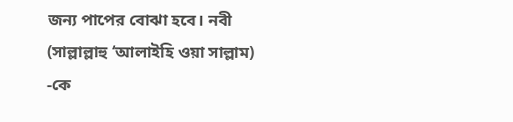জন্য পাপের বোঝা হবে। নবী (সাল্লাল্লাহু ‘আলাইহি ওয়া সাল্লাম) -কে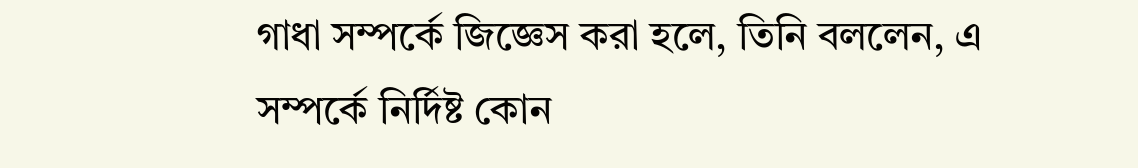গাধা সম্পর্কে জিজ্ঞেস করা হলে, তিনি বললেন, এ সম্পর্কে নির্দিষ্ট কোন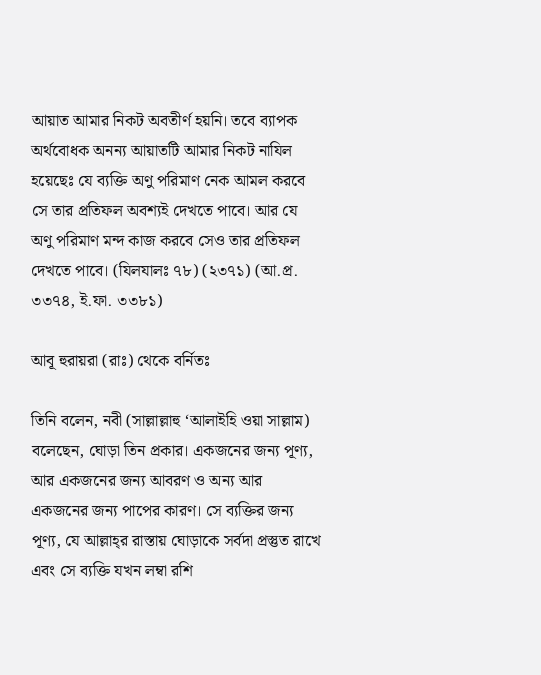আয়াত আমার নিকট অবতীর্ণ হয়নি। তবে ব্যাপক অর্থবোধক অনন্য আয়াতটি আমার নিকট নাযিল হয়েছেঃ যে ব্যক্তি অণু পরিমাণ নেক আমল করবে সে তার প্রতিফল অবশ্যই দেখতে পাবে। আর যে অণু পরিমাণ মন্দ কাজ করবে সেও তার প্রতিফল দেখতে পাবে। (যিলযালঃ ৭৮) (২৩৭১) (আ.প্র. ৩৩৭৪, ই.ফা. ৩৩৮১)

আবূ হুরায়রা (রাঃ) থেকে বর্নিতঃ

তিনি বলেন, নবী (সাল্লাল্লাহু ‘আলাইহি ওয়া সাল্লাম) বলেছেন, ঘোড়া তিন প্রকার। একজনের জন্য পূণ্য, আর একজনের জন্য আবরণ ও অন্য আর একজনের জন্য পাপের কারণ। সে ব্যক্তির জন্য পূণ্য, যে আল্লাহ্‌র রাস্তায় ঘোড়াকে সর্বদা প্রস্তুত রাখে এবং সে ব্যক্তি যখন লম্বা রশি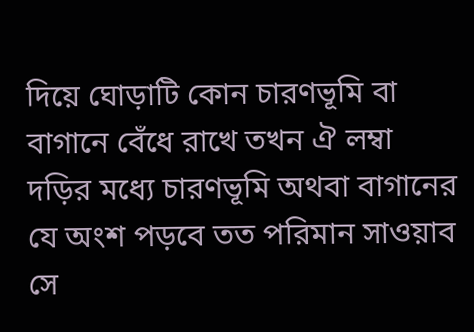দিয়ে ঘোড়াটি কোন চারণভূমি বা বাগানে বেঁধে রাখে তখন ঐ লম্বা দড়ির মধ্যে চারণভূমি অথবা বাগানের যে অংশ পড়বে তত পরিমান সাওয়াব সে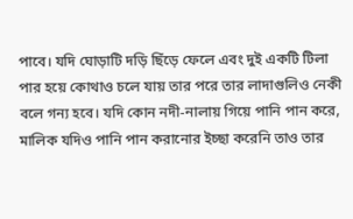পাবে। যদি ঘোড়াটি দড়ি ছিঁড়ে ফেলে এবং দুই একটি টিলা পার হয়ে কোথাও চলে যায় তার পরে তার লাদাগুলিও নেকী বলে গন্য হবে। যদি কোন নদী-নালায় গিয়ে পানি পান করে, মালিক যদিও পানি পান করানোর ইচ্ছা করেনি তাও তার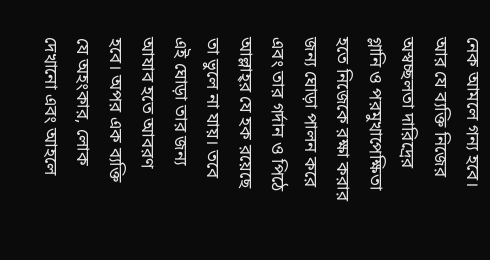নেক আমলে গন্য হবে। আর যে ব্যক্তি নিজের অস্বচ্ছলতা দারিদ্রের গ্লানি ও পরমুখাপেক্ষিতা হতে নিজেকে রক্ষা করার জন্য ঘোড়া পালন করে এবং তার গর্দান ও পিঠে আল্লাহ্‌র যে হক রয়েছে তা ভুলে না যায়। তবে এই ঘোড়া তার জন্য আযাব হতে আবরণ হবে। অপর এক ব্যক্তি যে অহংকার, লোক দেখানো এবং আহলে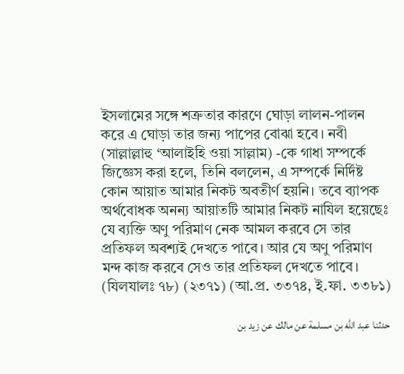ইসলামের সঙ্গে শত্রুতার কারণে ঘোড়া লালন-পালন করে এ ঘোড়া তার জন্য পাপের বোঝা হবে। নবী (সাল্লাল্লাহু ‘আলাইহি ওয়া সাল্লাম) -কে গাধা সম্পর্কে জিজ্ঞেস করা হলে, তিনি বললেন, এ সম্পর্কে নির্দিষ্ট কোন আয়াত আমার নিকট অবতীর্ণ হয়নি। তবে ব্যাপক অর্থবোধক অনন্য আয়াতটি আমার নিকট নাযিল হয়েছেঃ যে ব্যক্তি অণু পরিমাণ নেক আমল করবে সে তার প্রতিফল অবশ্যই দেখতে পাবে। আর যে অণু পরিমাণ মন্দ কাজ করবে সেও তার প্রতিফল দেখতে পাবে। (যিলযালঃ ৭৮) (২৩৭১) (আ.প্র. ৩৩৭৪, ই.ফা. ৩৩৮১)

حدثنا عبد الله بن مسلمة عن مالك عن زيد بن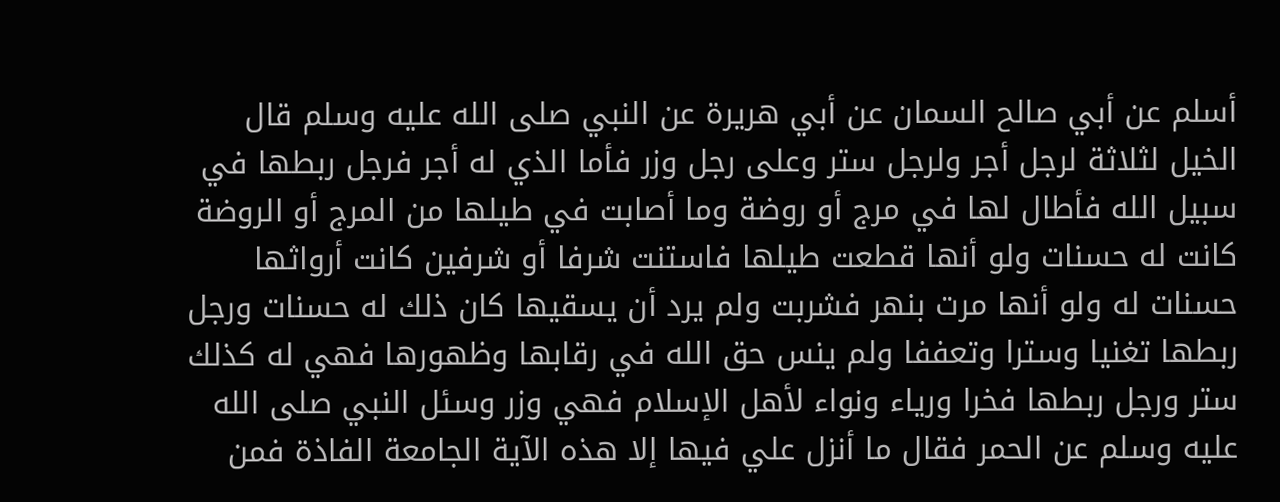أسلم عن أبي صالح السمان عن أبي هريرة عن النبي صلى الله عليه وسلم قال الخيل لثلاثة لرجل أجر ولرجل ستر وعلى رجل وزر فأما الذي له أجر فرجل ربطها في سبيل الله فأطال لها في مرج أو روضة وما أصابت في طيلها من المرج أو الروضة كانت له حسنات ولو أنها قطعت طيلها فاستنت شرفا أو شرفين كانت أرواثها حسنات له ولو أنها مرت بنهر فشربت ولم يرد أن يسقيها كان ذلك له حسنات ورجل ربطها تغنيا وسترا وتعففا ولم ينس حق الله في رقابها وظهورها فهي له كذلك ستر ورجل ربطها فخرا ورياء ونواء لأهل الإسلام فهي وزر وسئل النبي صلى الله عليه وسلم عن الحمر فقال ما أنزل علي فيها إلا هذه الآية الجامعة الفاذة فمن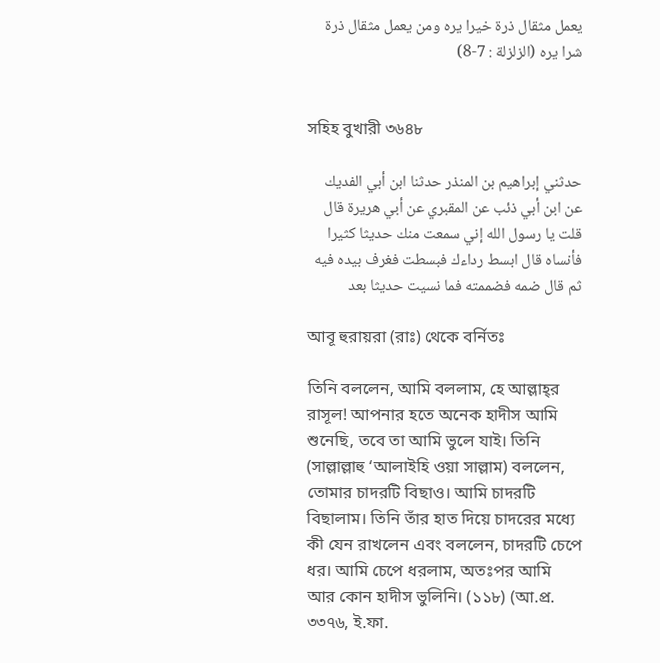يعمل مثقال ذرة خيرا يره ومن يعمل مثقال ذرة شرا يره (الزلزلة : 7-8)


সহিহ বুখারী ৩৬৪৮

حدثني إبراهيم بن المنذر حدثنا ابن أبي الفديك عن ابن أبي ذئب عن المقبري عن أبي هريرة قال قلت يا رسول الله إني سمعت منك حديثا كثيرا فأنساه قال ابسط رداءك فبسطت فغرف بيده فيه ثم قال ضمه فضممته فما نسيت حديثا بعد

আবূ হুরায়রা (রাঃ) থেকে বর্নিতঃ

তিনি বললেন, আমি বললাম, হে আল্লাহ্‌র রাসূল! আপনার হতে অনেক হাদীস আমি শুনেছি, তবে তা আমি ভুলে যাই। তিনি (সাল্লাল্লাহু ‘আলাইহি ওয়া সাল্লাম) বললেন, তোমার চাদরটি বিছাও। আমি চাদরটি বিছালাম। তিনি তাঁর হাত দিয়ে চাদরের মধ্যে কী যেন রাখলেন এবং বললেন, চাদরটি চেপে ধর। আমি চেপে ধরলাম, অতঃপর আমি আর কোন হাদীস ভুলিনি। (১১৮) (আ.প্র. ৩৩৭৬, ই.ফা.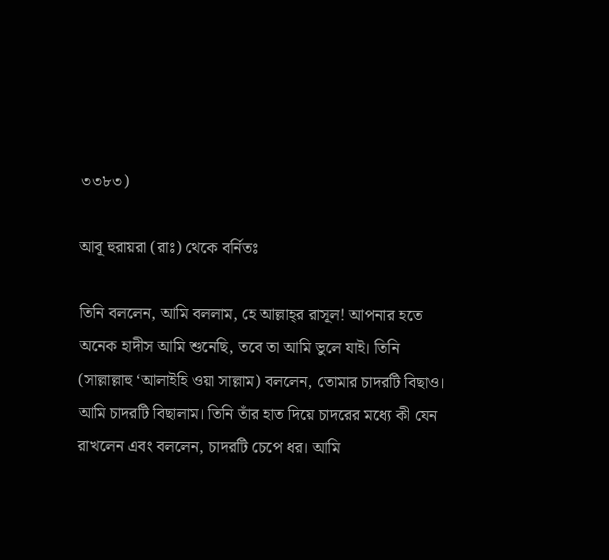৩৩৮৩)

আবূ হুরায়রা (রাঃ) থেকে বর্নিতঃ

তিনি বললেন, আমি বললাম, হে আল্লাহ্‌র রাসূল! আপনার হতে অনেক হাদীস আমি শুনেছি, তবে তা আমি ভুলে যাই। তিনি (সাল্লাল্লাহু ‘আলাইহি ওয়া সাল্লাম) বললেন, তোমার চাদরটি বিছাও। আমি চাদরটি বিছালাম। তিনি তাঁর হাত দিয়ে চাদরের মধ্যে কী যেন রাখলেন এবং বললেন, চাদরটি চেপে ধর। আমি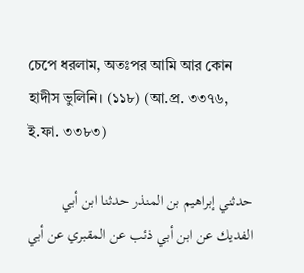চেপে ধরলাম, অতঃপর আমি আর কোন হাদীস ভুলিনি। (১১৮) (আ.প্র. ৩৩৭৬, ই.ফা. ৩৩৮৩)

حدثني إبراهيم بن المنذر حدثنا ابن أبي الفديك عن ابن أبي ذئب عن المقبري عن أبي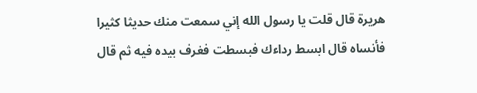هريرة قال قلت يا رسول الله إني سمعت منك حديثا كثيرا فأنساه قال ابسط رداءك فبسطت فغرف بيده فيه ثم قال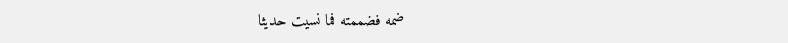ضمه فضممته فما نسيت حديثا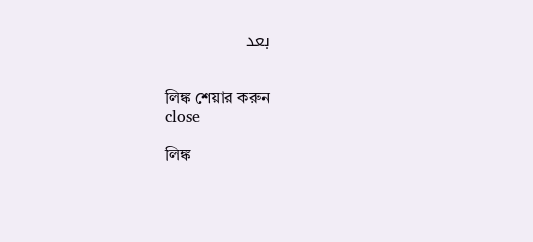بعد


লিঙ্ক শেয়ার করুন
close

লিঙ্ক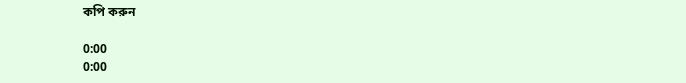কপি করুন

0:00
0:00